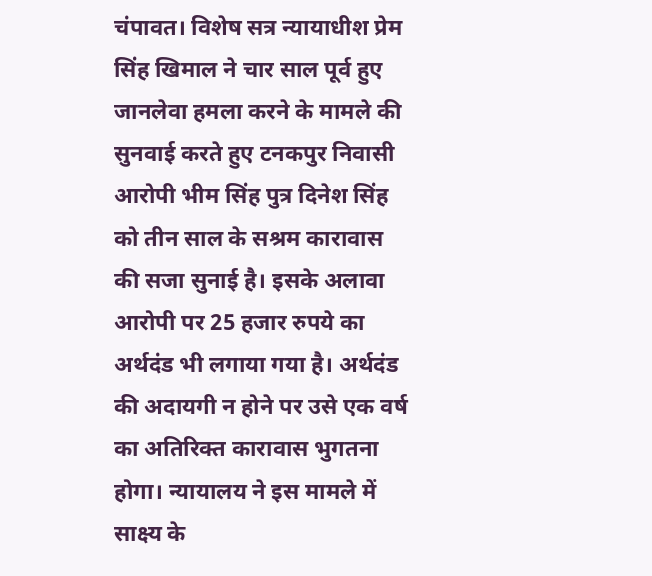चंपावत। विशेष सत्र न्यायाधीश प्रेम सिंह खिमाल ने चार साल पूर्व हुए जानलेवा हमला करने के मामले की सुनवाई करते हुए टनकपुर निवासी आरोपी भीम सिंह पुत्र दिनेश सिंह को तीन साल के सश्रम कारावास की सजा सुनाई है। इसके अलावा आरोपी पर 25 हजार रुपये का अर्थदंड भी लगाया गया है। अर्थदंड की अदायगी न होने पर उसे एक वर्ष का अतिरिक्त कारावास भुगतना होगा। न्यायालय ने इस मामले में साक्ष्य के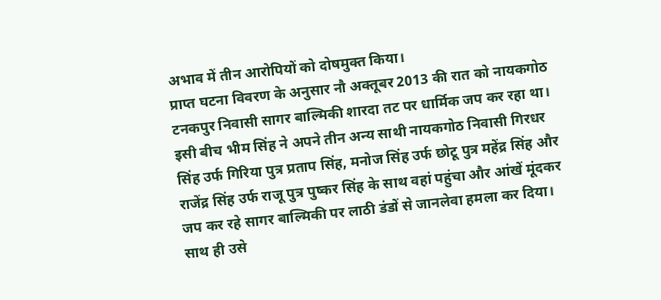अभाव में तीन आरोपियों को दोषमुक्त किया।
प्राप्त घटना विवरण के अनुसार नौ अक्तूबर 2013 की रात को नायकगोठ टनकपुर निवासी सागर बाल्मिकी शारदा तट पर धार्मिक जप कर रहा था। इसी बीच भीम सिंह ने अपने तीन अन्य साथी नायकगोठ निवासी गिरधर सिंह उर्फ गिरिया पुत्र प्रताप सिंह, मनोज सिंह उर्फ छोटू पुत्र महेंद्र सिंह और राजेंद्र सिंह उर्फ राजू पुत्र पुष्कर सिंह के साथ वहां पहुंचा और आंखें मूंदकर जप कर रहे सागर बाल्मिकी पर लाठी डंडों से जानलेवा हमला कर दिया। साथ ही उसे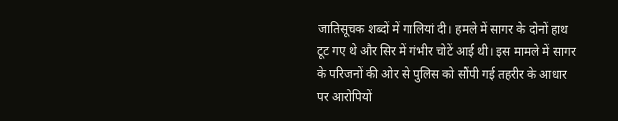जातिसूचक शब्दों में गालियां दी। हमले में सागर के दोनों हाथ टूट गए थे और सिर में गंभीर चोटें आई थी। इस मामले में सागर के परिजनों की ओर से पुलिस को सौंपी गई तहरीर के आधार पर आरोपियों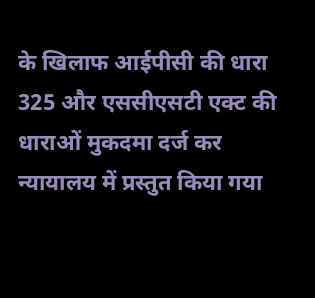के खिलाफ आईपीसी की धारा 325 और एससीएसटी एक्ट की धाराओं मुकदमा दर्ज कर न्यायालय में प्रस्तुत किया गया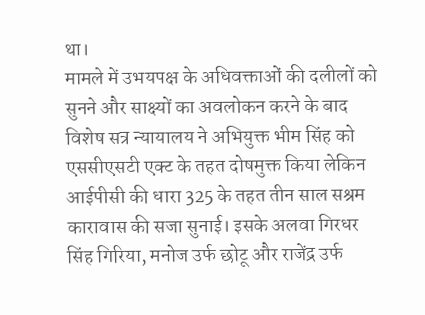था।
मामले में उभयपक्ष के अधिवक्ताओं की दलीलों को सुनने और साक्ष्यों का अवलोकन करने के बाद विशेष सत्र न्यायालय ने अभियुक्त भीम सिंह को एससीएसटी एक्ट के तहत दोषमुक्त किया लेकिन आईपीसी की धारा 325 के तहत तीन साल सश्रम कारावास की सजा सुनाई। इसके अलवा गिरधर सिंह गिरिया, मनोज उर्फ छोटू और राजेंद्र उर्फ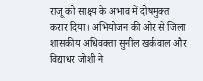राजू को साक्ष्य के अभाव में दोषमुक्त करार दिया। अभियोजन की ओर से जिला शासकीय अधिवक्ता सुनील खर्कवाल और विद्याधर जोशी ने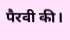पैरवी की।